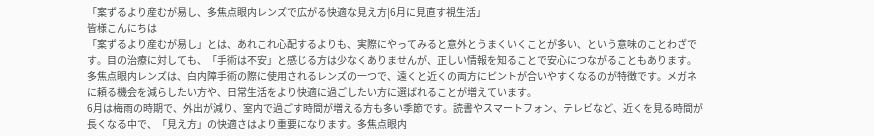「案ずるより産むが易し、多焦点眼内レンズで広がる快適な見え方|6月に見直す視生活」
皆様こんにちは
「案ずるより産むが易し」とは、あれこれ心配するよりも、実際にやってみると意外とうまくいくことが多い、という意味のことわざです。目の治療に対しても、「手術は不安」と感じる方は少なくありませんが、正しい情報を知ることで安心につながることもあります。
多焦点眼内レンズは、白内障手術の際に使用されるレンズの一つで、遠くと近くの両方にピントが合いやすくなるのが特徴です。メガネに頼る機会を減らしたい方や、日常生活をより快適に過ごしたい方に選ばれることが増えています。
6月は梅雨の時期で、外出が減り、室内で過ごす時間が増える方も多い季節です。読書やスマートフォン、テレビなど、近くを見る時間が長くなる中で、「見え方」の快適さはより重要になります。多焦点眼内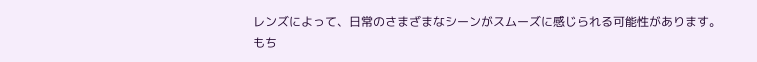レンズによって、日常のさまざまなシーンがスムーズに感じられる可能性があります。
もち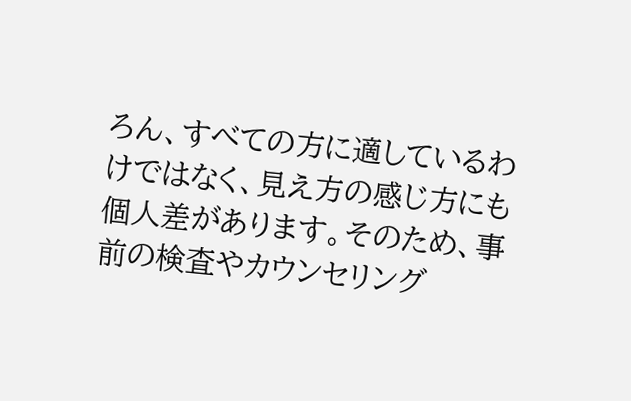ろん、すべての方に適しているわけではなく、見え方の感じ方にも個人差があります。そのため、事前の検査やカウンセリング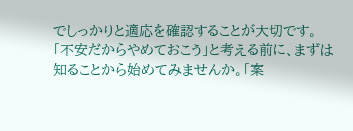でしっかりと適応を確認することが大切です。
「不安だからやめておこう」と考える前に、まずは知ることから始めてみませんか。「案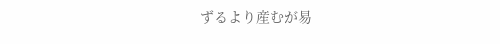ずるより産むが易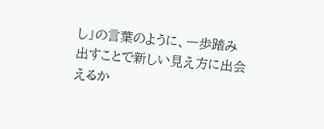し」の言葉のように、一歩踏み出すことで新しい見え方に出会えるか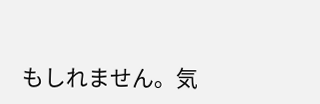もしれません。気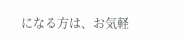になる方は、お気軽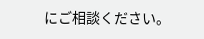にご相談ください。